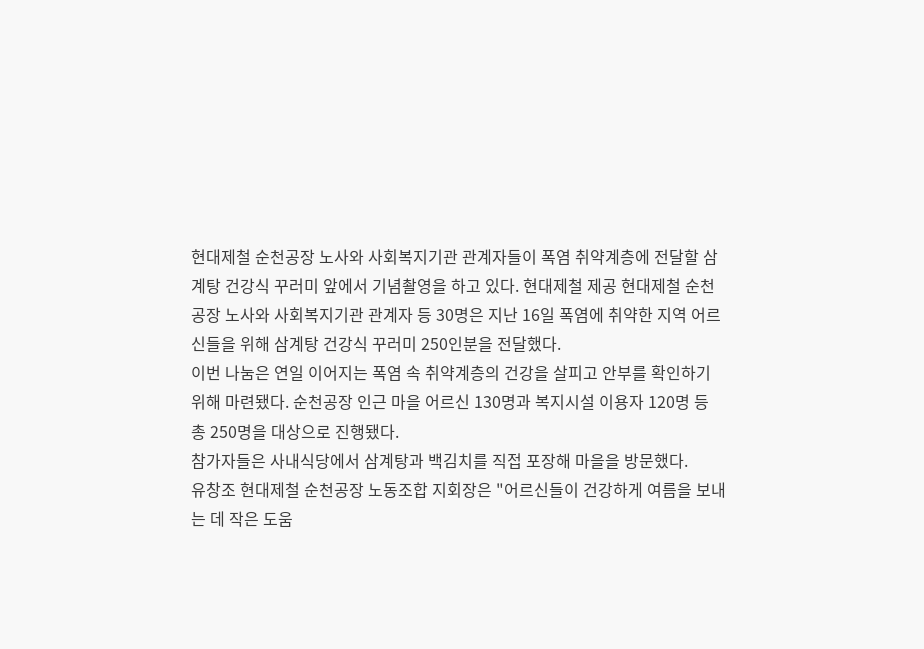현대제철 순천공장 노사와 사회복지기관 관계자들이 폭염 취약계층에 전달할 삼계탕 건강식 꾸러미 앞에서 기념촬영을 하고 있다. 현대제철 제공 현대제철 순천공장 노사와 사회복지기관 관계자 등 30명은 지난 16일 폭염에 취약한 지역 어르신들을 위해 삼계탕 건강식 꾸러미 250인분을 전달했다.
이번 나눔은 연일 이어지는 폭염 속 취약계층의 건강을 살피고 안부를 확인하기 위해 마련됐다. 순천공장 인근 마을 어르신 130명과 복지시설 이용자 120명 등 총 250명을 대상으로 진행됐다.
참가자들은 사내식당에서 삼계탕과 백김치를 직접 포장해 마을을 방문했다.
유창조 현대제철 순천공장 노동조합 지회장은 "어르신들이 건강하게 여름을 보내는 데 작은 도움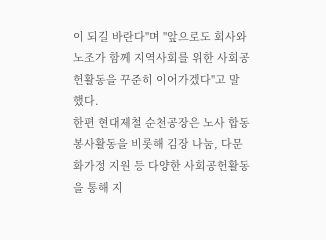이 되길 바란다"며 "앞으로도 회사와 노조가 함께 지역사회를 위한 사회공헌활동을 꾸준히 이어가겠다"고 말했다.
한편 현대제철 순천공장은 노사 합동 봉사활동을 비롯해 김장 나눔, 다문화가정 지원 등 다양한 사회공헌활동을 통해 지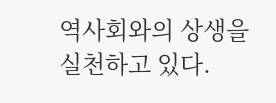역사회와의 상생을 실천하고 있다.